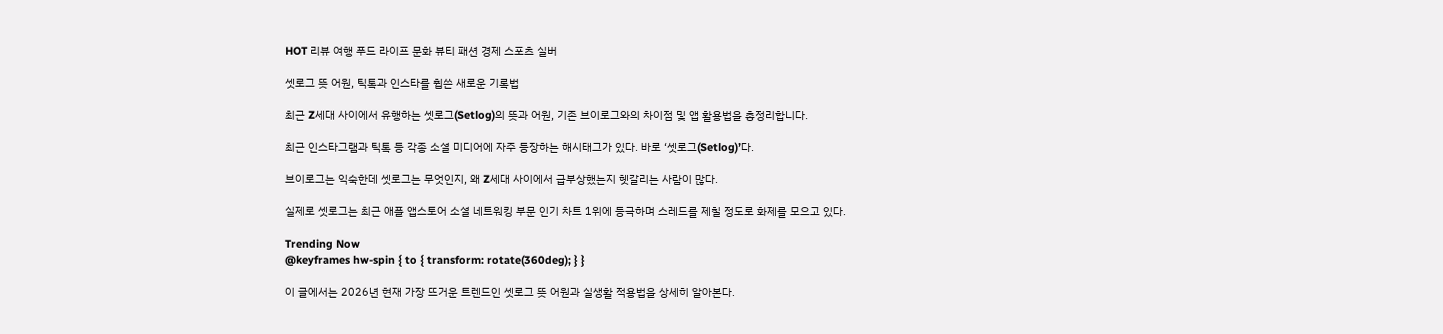HOT 리뷰 여행 푸드 라이프 문화 뷰티 패션 경제 스포츠 실버

셋로그 뜻 어원, 틱톡과 인스타를 휩쓴 새로운 기록법

최근 Z세대 사이에서 유행하는 셋로그(Setlog)의 뜻과 어원, 기존 브이로그와의 차이점 및 앱 활용법을 총정리합니다.

최근 인스타그램과 틱톡 등 각종 소셜 미디어에 자주 등장하는 해시태그가 있다. 바로 ‘셋로그(Setlog)’다.

브이로그는 익숙한데 셋로그는 무엇인지, 왜 Z세대 사이에서 급부상했는지 헷갈리는 사람이 많다.

실제로 셋로그는 최근 애플 앱스토어 소셜 네트워킹 부문 인기 차트 1위에 등극하며 스레드를 제칠 정도로 화제를 모으고 있다.

Trending Now
@keyframes hw-spin { to { transform: rotate(360deg); } }

이 글에서는 2026년 현재 가장 뜨거운 트렌드인 셋로그 뜻 어원과 실생활 적용법을 상세히 알아본다.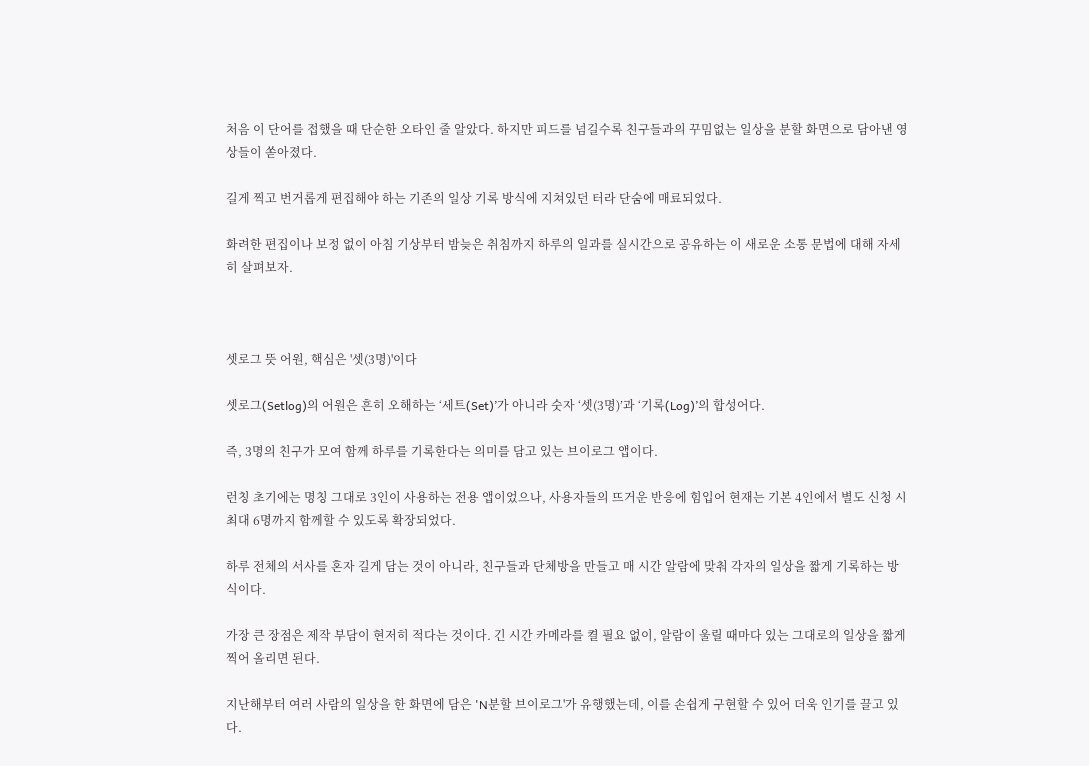처음 이 단어를 접했을 때 단순한 오타인 줄 알았다. 하지만 피드를 넘길수록 친구들과의 꾸밈없는 일상을 분할 화면으로 담아낸 영상들이 쏟아졌다.

길게 찍고 번거롭게 편집해야 하는 기존의 일상 기록 방식에 지쳐있던 터라 단숨에 매료되었다.

화려한 편집이나 보정 없이 아침 기상부터 밤늦은 취침까지 하루의 일과를 실시간으로 공유하는 이 새로운 소통 문법에 대해 자세히 살펴보자.



셋로그 뜻 어원, 핵심은 '셋(3명)'이다

셋로그(Setlog)의 어원은 흔히 오해하는 ‘세트(Set)’가 아니라 숫자 ‘셋(3명)’과 ‘기록(Log)’의 합성어다.

즉, 3명의 친구가 모여 함께 하루를 기록한다는 의미를 담고 있는 브이로그 앱이다.

런칭 초기에는 명칭 그대로 3인이 사용하는 전용 앱이었으나, 사용자들의 뜨거운 반응에 힘입어 현재는 기본 4인에서 별도 신청 시 최대 6명까지 함께할 수 있도록 확장되었다.

하루 전체의 서사를 혼자 길게 담는 것이 아니라, 친구들과 단체방을 만들고 매 시간 알람에 맞춰 각자의 일상을 짧게 기록하는 방식이다.

가장 큰 장점은 제작 부담이 현저히 적다는 것이다. 긴 시간 카메라를 켤 필요 없이, 알람이 울릴 때마다 있는 그대로의 일상을 짧게 찍어 올리면 된다.

지난해부터 여러 사람의 일상을 한 화면에 담은 'N분할 브이로그'가 유행했는데, 이를 손쉽게 구현할 수 있어 더욱 인기를 끌고 있다.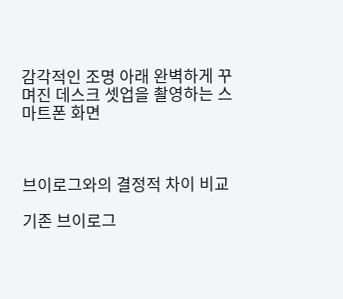감각적인 조명 아래 완벽하게 꾸며진 데스크 셋업을 촬영하는 스마트폰 화면



브이로그와의 결정적 차이 비교

기존 브이로그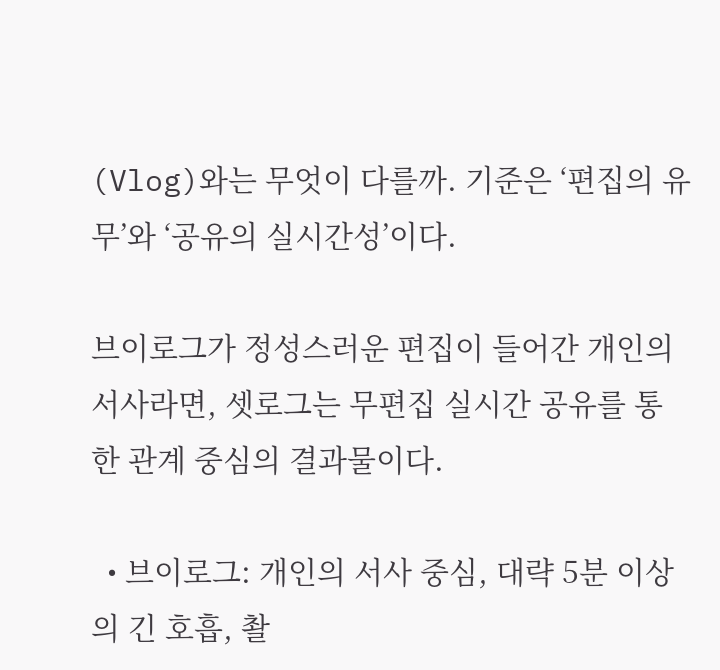(Vlog)와는 무엇이 다를까. 기준은 ‘편집의 유무’와 ‘공유의 실시간성’이다.

브이로그가 정성스러운 편집이 들어간 개인의 서사라면, 셋로그는 무편집 실시간 공유를 통한 관계 중심의 결과물이다.

  • 브이로그: 개인의 서사 중심, 대략 5분 이상의 긴 호흡, 촬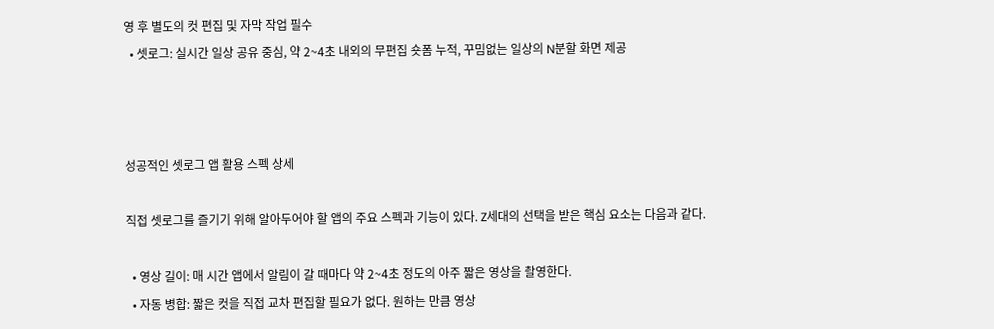영 후 별도의 컷 편집 및 자막 작업 필수
  • 셋로그: 실시간 일상 공유 중심, 약 2~4초 내외의 무편집 숏폼 누적, 꾸밈없는 일상의 N분할 화면 제공



성공적인 셋로그 앱 활용 스펙 상세

직접 셋로그를 즐기기 위해 알아두어야 할 앱의 주요 스펙과 기능이 있다. Z세대의 선택을 받은 핵심 요소는 다음과 같다.

  • 영상 길이: 매 시간 앱에서 알림이 갈 때마다 약 2~4초 정도의 아주 짧은 영상을 촬영한다.
  • 자동 병합: 짧은 컷을 직접 교차 편집할 필요가 없다. 원하는 만큼 영상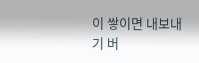이 쌓이면 내보내기 버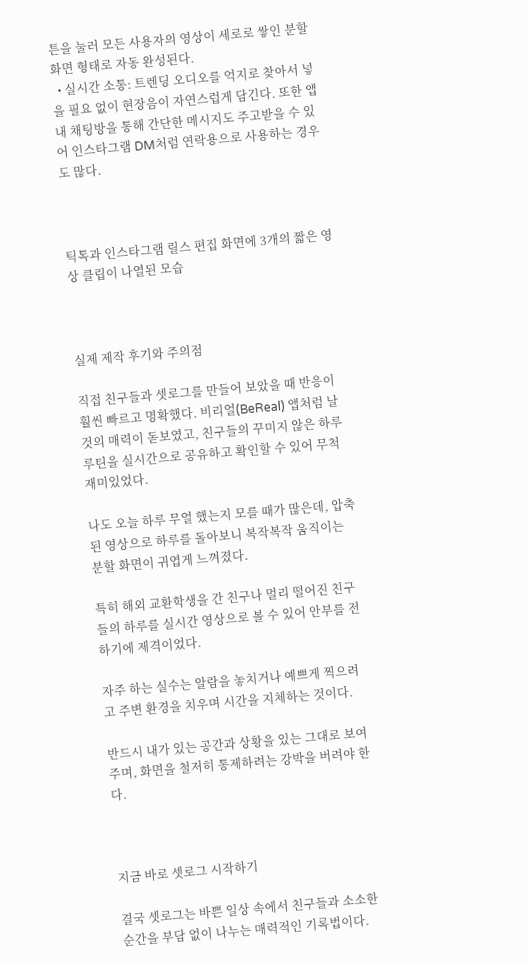튼을 눌러 모든 사용자의 영상이 세로로 쌓인 분할 화면 형태로 자동 완성된다.
  • 실시간 소통: 트렌딩 오디오를 억지로 찾아서 넣을 필요 없이 현장음이 자연스럽게 담긴다. 또한 앱 내 채팅방을 통해 간단한 메시지도 주고받을 수 있어 인스타그램 DM처럼 연락용으로 사용하는 경우도 많다.



틱톡과 인스타그램 릴스 편집 화면에 3개의 짧은 영상 클립이 나열된 모습



실제 제작 후기와 주의점

직접 친구들과 셋로그를 만들어 보았을 때 반응이 훨씬 빠르고 명확했다. 비리얼(BeReal) 앱처럼 날것의 매력이 돋보였고, 친구들의 꾸미지 않은 하루 루틴을 실시간으로 공유하고 확인할 수 있어 무척 재미있었다.

나도 오늘 하루 무얼 했는지 모를 때가 많은데, 압축된 영상으로 하루를 돌아보니 복작복작 움직이는 분할 화면이 귀엽게 느껴졌다.

특히 해외 교환학생을 간 친구나 멀리 떨어진 친구들의 하루를 실시간 영상으로 볼 수 있어 안부를 전하기에 제격이었다.

자주 하는 실수는 알람을 놓치거나 예쁘게 찍으려고 주변 환경을 치우며 시간을 지체하는 것이다.

반드시 내가 있는 공간과 상황을 있는 그대로 보여주며, 화면을 철저히 통제하려는 강박을 버려야 한다.



지금 바로 셋로그 시작하기

결국 셋로그는 바쁜 일상 속에서 친구들과 소소한 순간을 부담 없이 나누는 매력적인 기록법이다.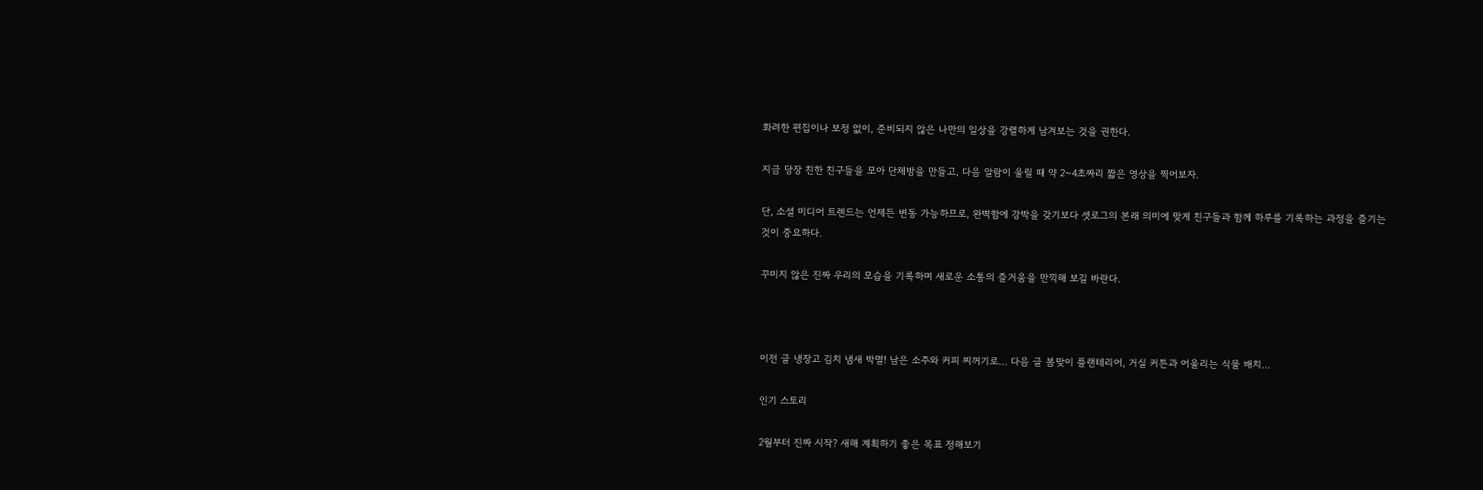화려한 편집이나 보정 없이, 준비되지 않은 나만의 일상을 강렬하게 남겨보는 것을 권한다.

지금 당장 친한 친구들을 모아 단체방을 만들고, 다음 알람이 울릴 때 약 2~4초짜리 짧은 영상을 찍어보자.

단, 소셜 미디어 트렌드는 언제든 변동 가능하므로, 완벽함에 강박을 갖기보다 셋로그의 본래 의미에 맞게 친구들과 함께 하루를 기록하는 과정을 즐기는 것이 중요하다.

꾸미지 않은 진짜 우리의 모습을 기록하며 새로운 소통의 즐거움을 만끽해 보길 바란다.



이전 글 냉장고 김치 냄새 박멸! 남은 소주와 커피 찌꺼기로... 다음 글 봄맞이 플랜테리어, 거실 커튼과 어울리는 식물 배치...

인기 스토리

2월부터 진짜 시작? 새해 계획하기 좋은 목표 정해보기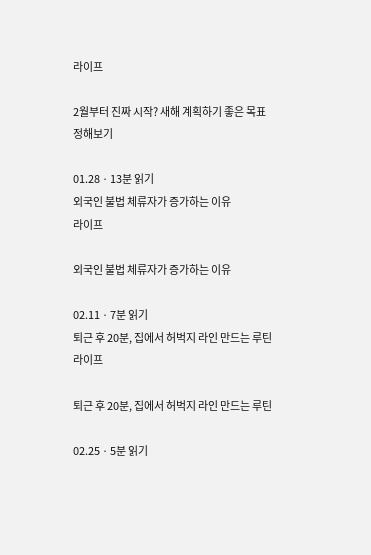라이프

2월부터 진짜 시작? 새해 계획하기 좋은 목표 정해보기

01.28 · 13분 읽기
외국인 불법 체류자가 증가하는 이유
라이프

외국인 불법 체류자가 증가하는 이유

02.11 · 7분 읽기
퇴근 후 20분, 집에서 허벅지 라인 만드는 루틴
라이프

퇴근 후 20분, 집에서 허벅지 라인 만드는 루틴

02.25 · 5분 읽기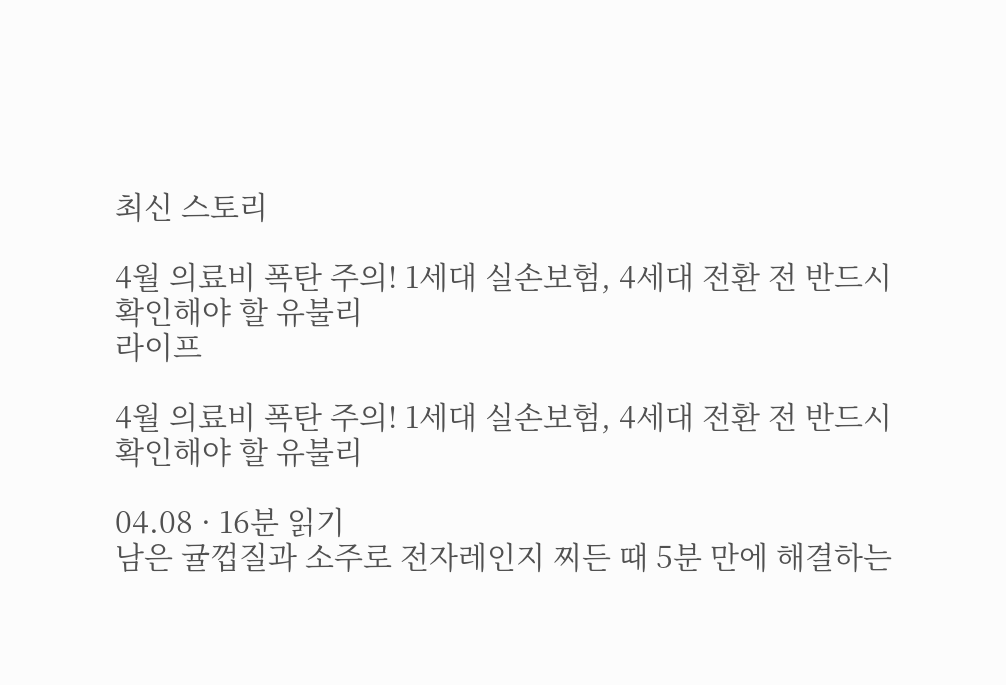최신 스토리

4월 의료비 폭탄 주의! 1세대 실손보험, 4세대 전환 전 반드시 확인해야 할 유불리
라이프

4월 의료비 폭탄 주의! 1세대 실손보험, 4세대 전환 전 반드시 확인해야 할 유불리

04.08 · 16분 읽기
남은 귤껍질과 소주로 전자레인지 찌든 때 5분 만에 해결하는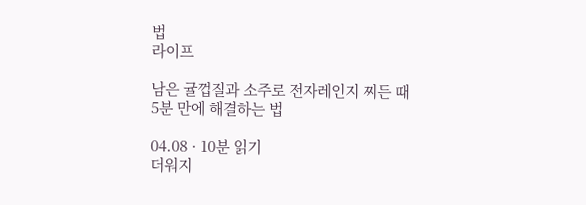법
라이프

남은 귤껍질과 소주로 전자레인지 찌든 때 5분 만에 해결하는 법

04.08 · 10분 읽기
더워지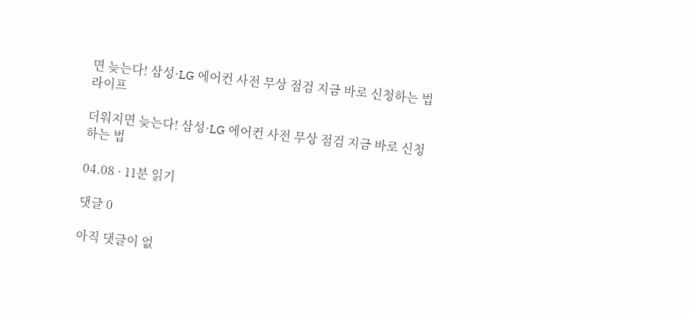면 늦는다! 삼성·LG 에어컨 사전 무상 점검 지금 바로 신청하는 법
라이프

더워지면 늦는다! 삼성·LG 에어컨 사전 무상 점검 지금 바로 신청하는 법

04.08 · 11분 읽기

댓글 0

아직 댓글이 없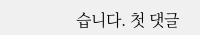습니다. 첫 댓글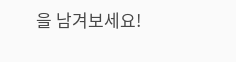을 남겨보세요!